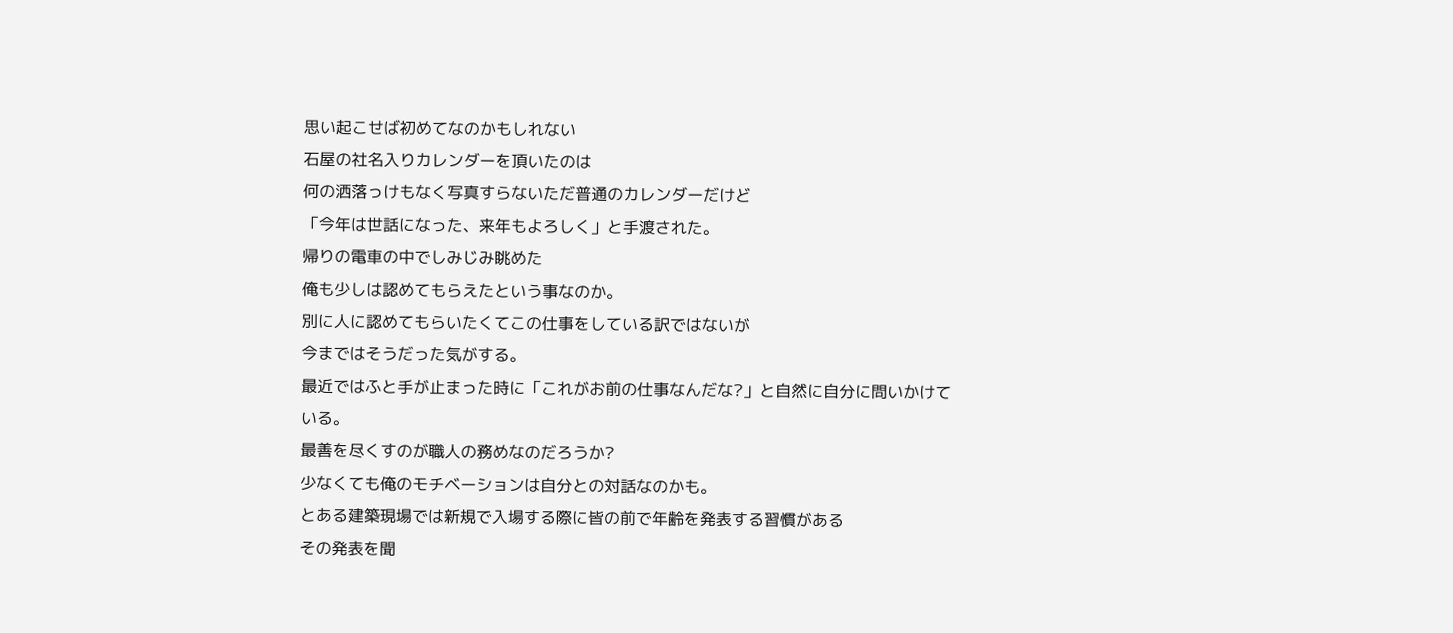思い起こせば初めてなのかもしれない
石屋の社名入りカレンダーを頂いたのは
何の洒落っけもなく写真すらないただ普通のカレンダーだけど
「今年は世話になった、来年もよろしく」と手渡された。
帰りの電車の中でしみじみ眺めた
俺も少しは認めてもらえたという事なのか。
別に人に認めてもらいたくてこの仕事をしている訳ではないが
今まではそうだった気がする。
最近ではふと手が止まった時に「これがお前の仕事なんだな?」と自然に自分に問いかけている。
最善を尽くすのが職人の務めなのだろうか?
少なくても俺のモチベーションは自分との対話なのかも。
とある建築現場では新規で入場する際に皆の前で年齢を発表する習慣がある
その発表を聞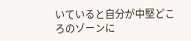いていると自分が中堅どころのゾーンに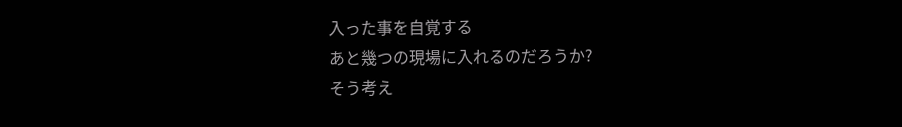入った事を自覚する
あと幾つの現場に入れるのだろうか?
そう考え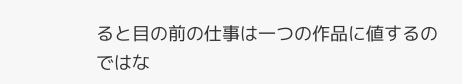ると目の前の仕事は一つの作品に値するのではな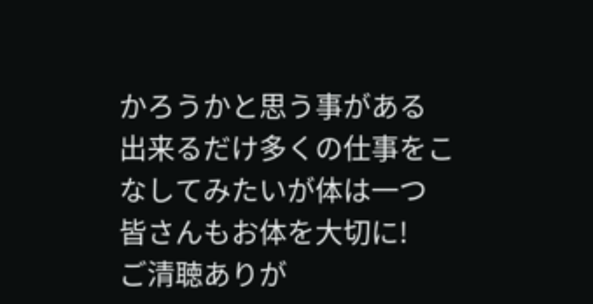かろうかと思う事がある
出来るだけ多くの仕事をこなしてみたいが体は一つ
皆さんもお体を大切に!
ご清聴ありが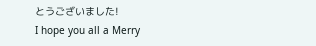とうございました!
I hope you all a Merry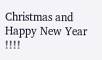Christmas and Happy New Year !!!!